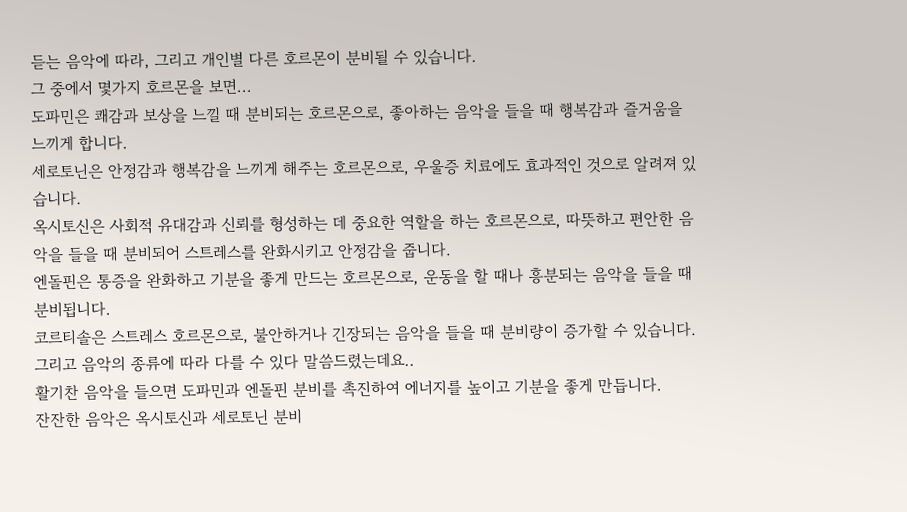듣는 음악에 따라, 그리고 개인별 다른 호르몬이 분비될 수 있습니다.
그 중에서 몇가지 호르몬을 보면...
도파민은 쾌감과 보상을 느낄 때 분비되는 호르몬으로, 좋아하는 음악을 들을 때 행복감과 즐거움을 느끼게 합니다.
세로토닌은 안정감과 행복감을 느끼게 해주는 호르몬으로, 우울증 치료에도 효과적인 것으로 알려져 있습니다.
옥시토신은 사회적 유대감과 신뢰를 형성하는 데 중요한 역할을 하는 호르몬으로, 따뜻하고 편안한 음악을 들을 때 분비되어 스트레스를 완화시키고 안정감을 줍니다.
엔돌핀은 통증을 완화하고 기분을 좋게 만드는 호르몬으로, 운동을 할 때나 흥분되는 음악을 들을 때 분비됩니다.
코르티솔은 스트레스 호르몬으로, 불안하거나 긴장되는 음악을 들을 때 분비량이 증가할 수 있습니다.
그리고 음악의 종류에 따라 다를 수 있다 말씀드렸는데요..
활기찬 음악을 들으면 도파민과 엔돌핀 분비를 촉진하여 에너지를 높이고 기분을 좋게 만듭니다.
잔잔한 음악은 옥시토신과 세로토닌 분비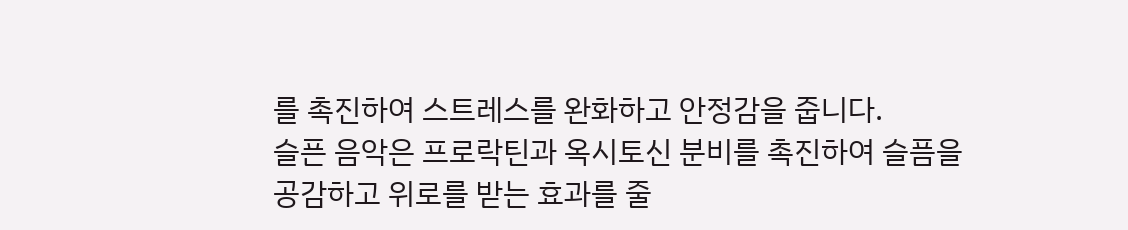를 촉진하여 스트레스를 완화하고 안정감을 줍니다.
슬픈 음악은 프로락틴과 옥시토신 분비를 촉진하여 슬픔을 공감하고 위로를 받는 효과를 줄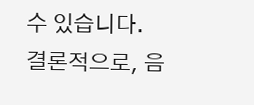수 있습니다.
결론적으로, 음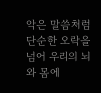악은 말씀처럼 단순한 오락을 넘어 우리의 뇌와 몸에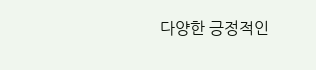다양한 긍정적인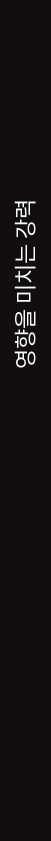영향을 미치는 강력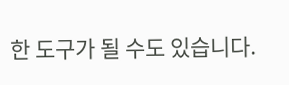한 도구가 될 수도 있습니다.